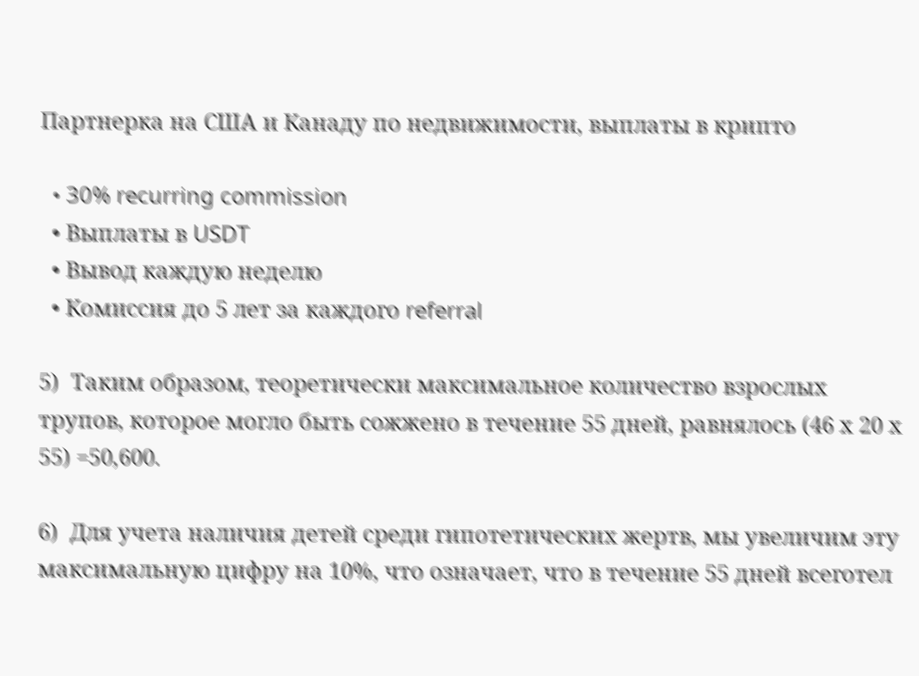Партнерка на США и Канаду по недвижимости, выплаты в крипто

  • 30% recurring commission
  • Выплаты в USDT
  • Вывод каждую неделю
  • Комиссия до 5 лет за каждого referral

5)  Таким образом, теоретически максимальное количество взрослых трупов, которое могло быть сожжено в течение 55 дней, равнялось (46 х 20 х 55) =50,600.

6)  Для учета наличия детей среди гипотетических жертв, мы увеличим эту максимальную цифру на 10%, что означает, что в течение 55 дней всеготел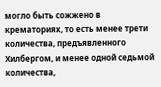могло быть сожжено в крематориях, то есть менее трети количества, предъявленного Хилбергом, и менее одной седьмой количества,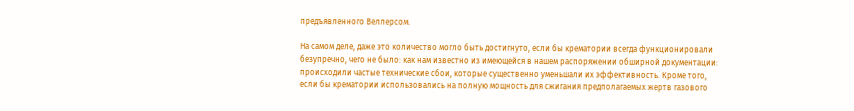предъявленного Веллерсом.

На самом деле, даже это количество могло быть достигнуто, если бы крематории всегда функционировали безупречно, чего не было: как нам известно из имеющейся в нашем распоряжении обширной документации: происходили частые технические сбои, которые существенно уменьшали их эффективность. Кроме того, если бы крематории использовались на полную мощность для сжигания предполагаемых жертв газового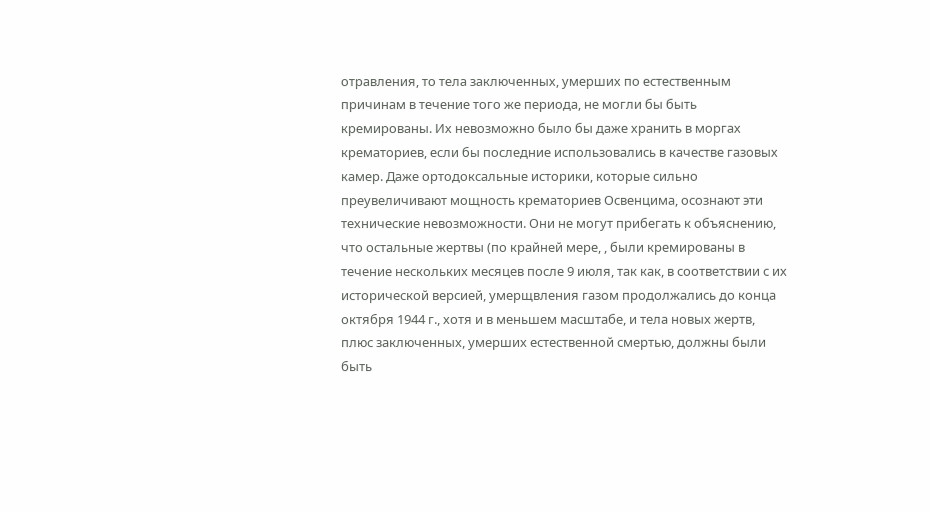отравления, то тела заключенных, умерших по естественным причинам в течение того же периода, не могли бы быть кремированы. Их невозможно было бы даже хранить в моргах крематориев, если бы последние использовались в качестве газовых камер. Даже ортодоксальные историки, которые сильно преувеличивают мощность крематориев Освенцима, осознают эти технические невозможности. Они не могут прибегать к объяснению, что остальные жертвы (по крайней мере, , были кремированы в течение нескольких месяцев после 9 июля, так как, в соответствии с их исторической версией, умерщвления газом продолжались до конца октября 1944 г., хотя и в меньшем масштабе, и тела новых жертв, плюс заключенных, умерших естественной смертью, должны были быть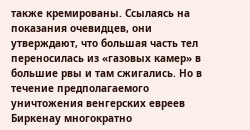также кремированы. Ссылаясь на показания очевидцев, они утверждают, что большая часть тел переносилась из «газовых камер» в большие рвы и там сжигались. Но в течение предполагаемого уничтожения венгерских евреев Биркенау многократно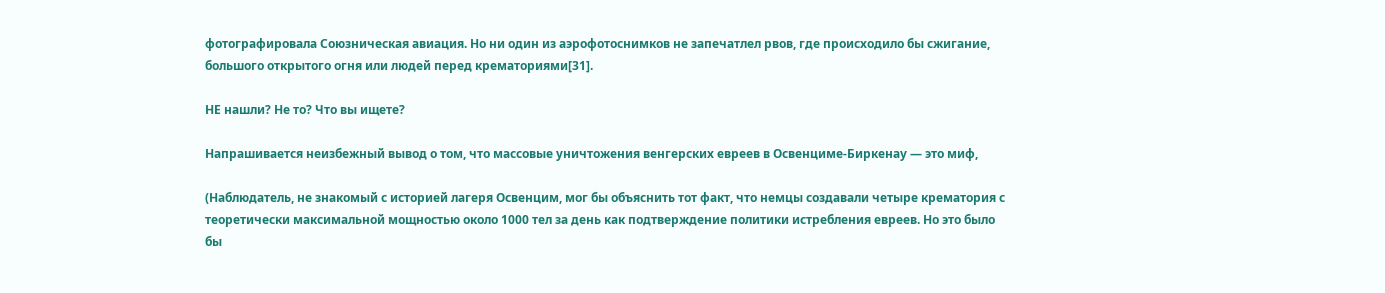фотографировала Союзническая авиация. Но ни один из аэрофотоснимков не запечатлел рвов, где происходило бы сжигание, большого открытого огня или людей перед крематориями[31].

НЕ нашли? Не то? Что вы ищете?

Напрашивается неизбежный вывод о том, что массовые уничтожения венгерских евреев в Освенциме-Биркенау — это миф,

(Наблюдатель, не знакомый с историей лагеря Освенцим, мог бы объяснить тот факт, что немцы создавали четыре крематория с теоретически максимальной мощностью около 1000 тел за день как подтверждение политики истребления евреев. Но это было бы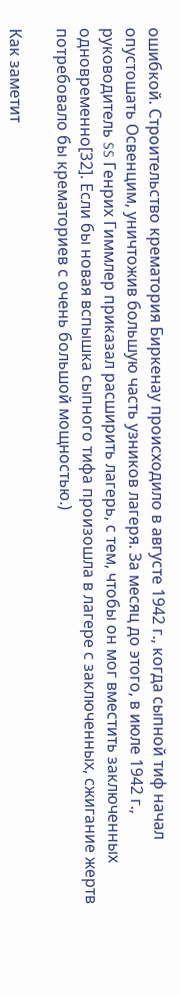ошибкой. Строительство крематория Биркенау происходило в августе 1942 г., когда сыпной тиф начал опустошать Освенцим, уничтожив большую часть узников лагеря. За месяц до этого, в июле 1942 г., руководитель SS Генрих Гиммлер приказал расширить лагерь, с тем, чтобы он мог вместить заключенных одновременно[32]. Если бы новая вспышка сыпного тифа произошла в лагере с заключенных, сжигание жертв потребовало бы крематориев с очень большой мощностью.)

Как заметит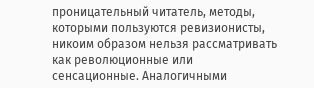проницательный читатель, методы, которыми пользуются ревизионисты, никоим образом нельзя рассматривать как революционные или сенсационные. Аналогичными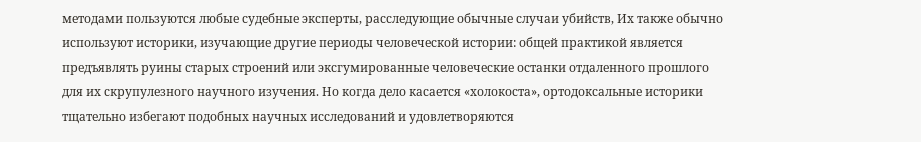методами пользуются любые судебные эксперты, расследующие обычные случаи убийств, Их также обычно используют историки, изучающие другие периоды человеческой истории: общей практикой является предъявлять руины старых строений или эксгумированные человеческие останки отдаленного прошлого для их скрупулезного научного изучения. Но когда дело касается «холокоста», ортодоксальные историки тщательно избегают подобных научных исследований и удовлетворяются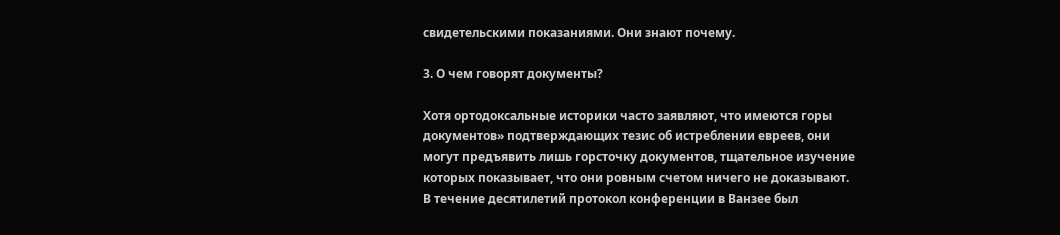свидетельскими показаниями. Они знают почему.

3. О чем говорят документы?

Хотя ортодоксальные историки часто заявляют, что имеются горы документов» подтверждающих тезис об истреблении евреев, они могут предъявить лишь горсточку документов, тщательное изучение которых показывает, что они ровным счетом ничего не доказывают. В течение десятилетий протокол конференции в Ванзее был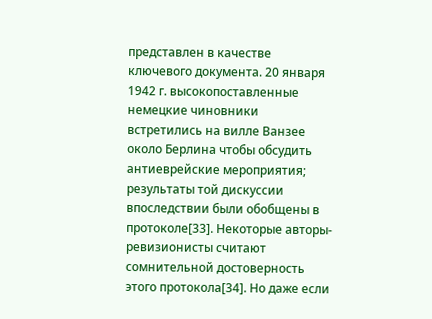представлен в качестве ключевого документа. 20 января 1942 г. высокопоставленные немецкие чиновники встретились на вилле Ванзее около Берлина чтобы обсудить антиеврейские мероприятия; результаты той дискуссии впоследствии были обобщены в протоколе[33]. Некоторые авторы-ревизионисты считают сомнительной достоверность этого протокола[34]. Но даже если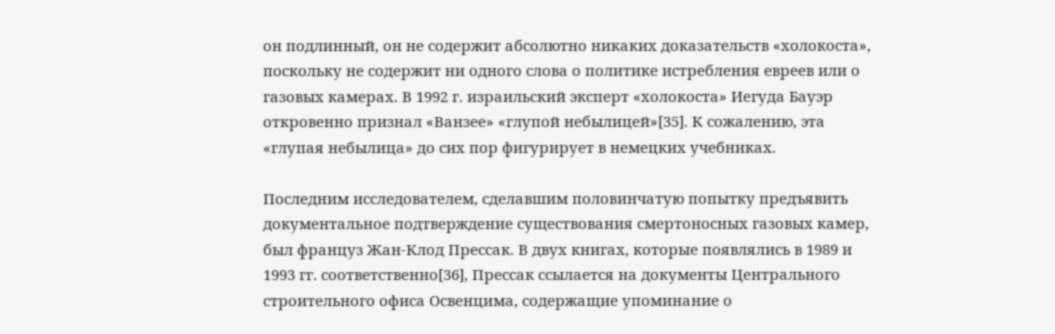он подлинный, он не содержит абсолютно никаких доказательств «холокоста», поскольку не содержит ни одного слова о политике истребления евреев или о газовых камерах. В 1992 г. израильский эксперт «холокоста» Иегуда Бауэр откровенно признал «Ванзее» «глупой небылицей»[35]. К сожалению, эта «глупая небылица» до сих пор фигурирует в немецких учебниках.

Последним исследователем, сделавшим половинчатую попытку предъявить документальное подтверждение существования смертоносных газовых камер, был француз Жан-Клод Прессак. В двух книгах, которые появлялись в 1989 и 1993 гг. соответственно[36], Прессак ссылается на документы Центрального строительного офиса Освенцима, содержащие упоминание о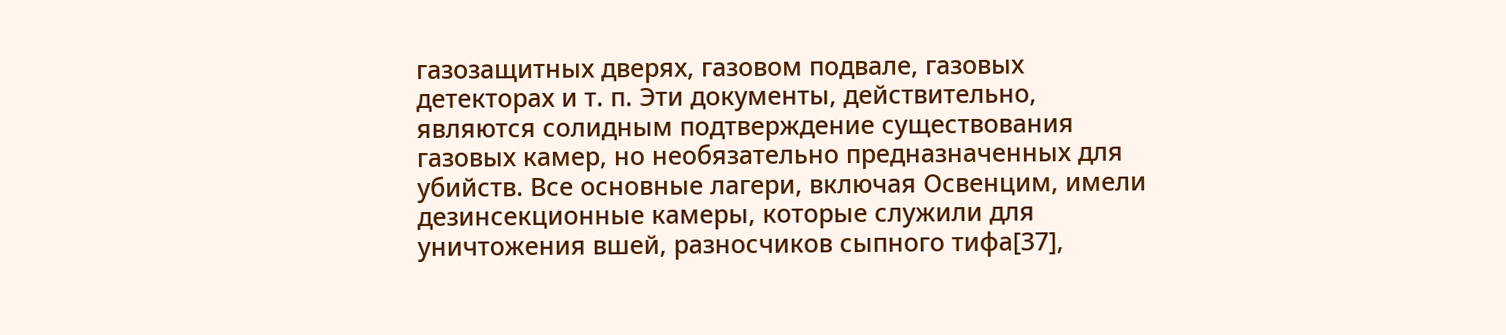газозащитных дверях, газовом подвале, газовых детекторах и т. п. Эти документы, действительно, являются солидным подтверждение существования газовых камер, но необязательно предназначенных для убийств. Все основные лагери, включая Освенцим, имели дезинсекционные камеры, которые служили для уничтожения вшей, разносчиков сыпного тифа[37],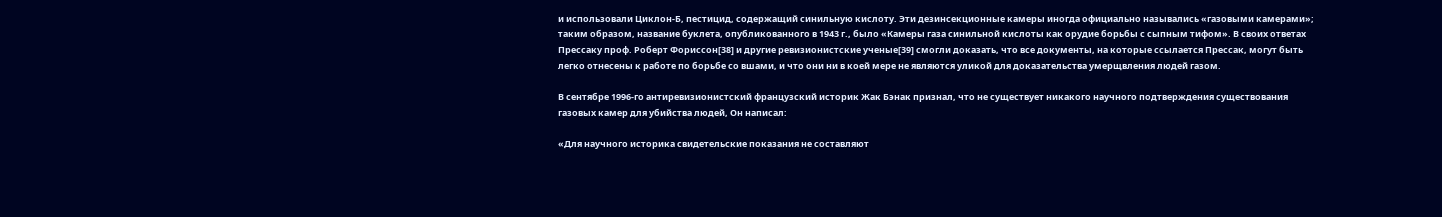и использовали Циклон-Б, пестицид, содержащий синильную кислоту. Эти дезинсекционные камеры иногда официально назывались «газовыми камерами»; таким образом, название буклета, опубликованного в 1943 г., было «Камеры газа синильной кислоты как орудие борьбы с сыпным тифом». В своих ответах Прессаку проф. Роберт Фориссон[38] и другие ревизионистские ученые[39] смогли доказать, что все документы, на которые ссылается Прессак, могут быть легко отнесены к работе по борьбе со вшами, и что они ни в коей мере не являются уликой для доказательства умерщвления людей газом.

В сентябре 1996-го антиревизионистский французский историк Жак Бэнак признал, что не существует никакого научного подтверждения существования газовых камер для убийства людей, Он написал:

«Для научного историка свидетельские показания не составляют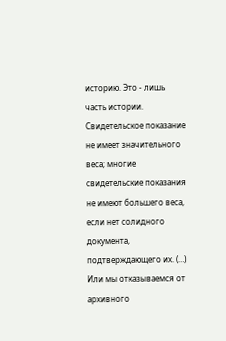историю. Это - лишь часть истории. Свидетельское показание не имеет значительного веса; многие свидетельские показания не имеют большего веса, если нет солидного документа, подтверждающего их. (…) Или мы отказываемся от архивного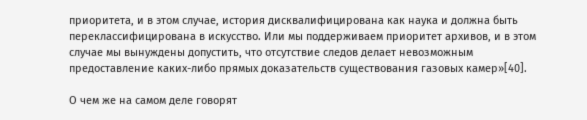приоритета, и в этом случае, история дисквалифицирована как наука и должна быть переклассифицирована в искусство. Или мы поддерживаем приоритет архивов, и в этом случае мы вынуждены допустить, что отсутствие следов делает невозможным предоставление каких-либо прямых доказательств существования газовых камер»[40].

О чем же на самом деле говорят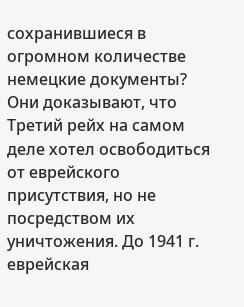сохранившиеся в огромном количестве немецкие документы? Они доказывают, что Третий рейх на самом деле хотел освободиться от еврейского присутствия, но не посредством их уничтожения. До 1941 г. еврейская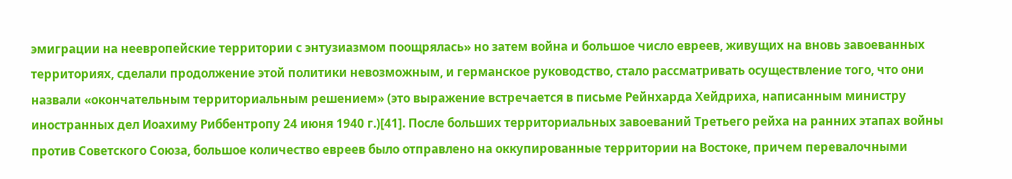эмиграции на неевропейские территории с энтузиазмом поощрялась» но затем война и большое число евреев, живущих на вновь завоеванных территориях, сделали продолжение этой политики невозможным, и германское руководство, стало рассматривать осуществление того, что они назвали «окончательным территориальным решением» (это выражение встречается в письме Рейнхарда Хейдриха, написанным министру иностранных дел Иоахиму Риббентропу 24 июня 1940 г.)[41]. После больших территориальных завоеваний Третьего рейха на ранних этапах войны против Советского Союза, большое количество евреев было отправлено на оккупированные территории на Востоке, причем перевалочными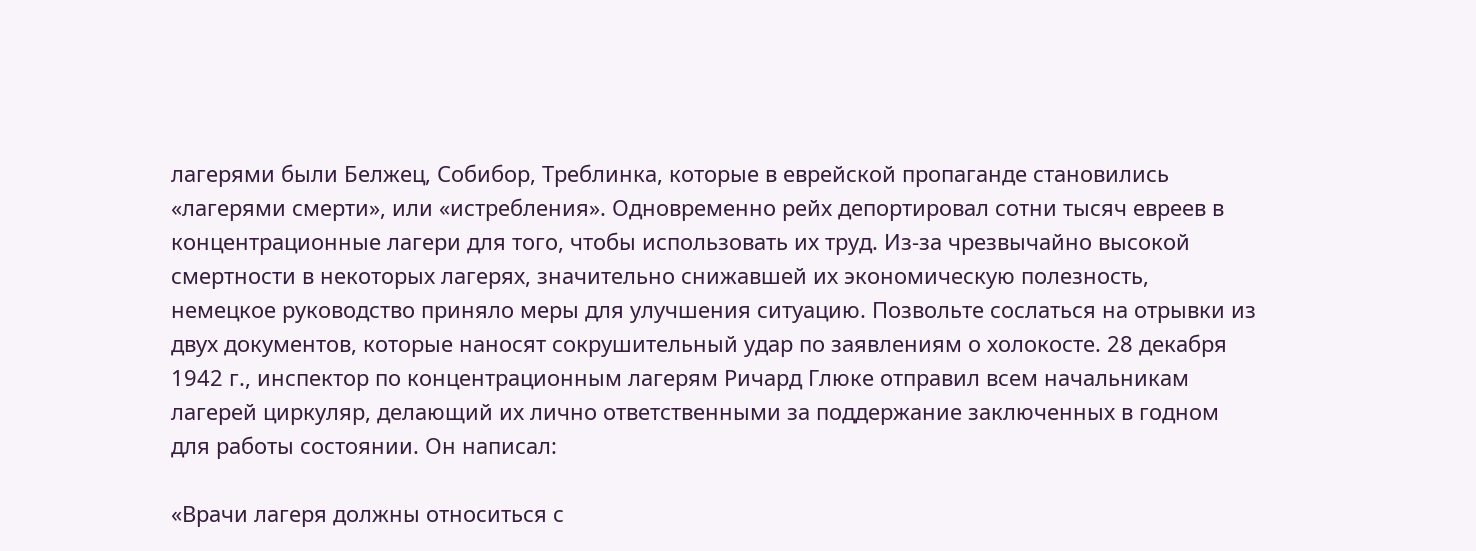лагерями были Белжец, Собибор, Треблинка, которые в еврейской пропаганде становились «лагерями смерти», или «истребления». Одновременно рейх депортировал сотни тысяч евреев в концентрационные лагери для того, чтобы использовать их труд. Из-за чрезвычайно высокой смертности в некоторых лагерях, значительно снижавшей их экономическую полезность, немецкое руководство приняло меры для улучшения ситуацию. Позвольте сослаться на отрывки из двух документов, которые наносят сокрушительный удар по заявлениям о холокосте. 28 декабря 1942 г., инспектор по концентрационным лагерям Ричард Глюке отправил всем начальникам лагерей циркуляр, делающий их лично ответственными за поддержание заключенных в годном для работы состоянии. Он написал:

«Врачи лагеря должны относиться с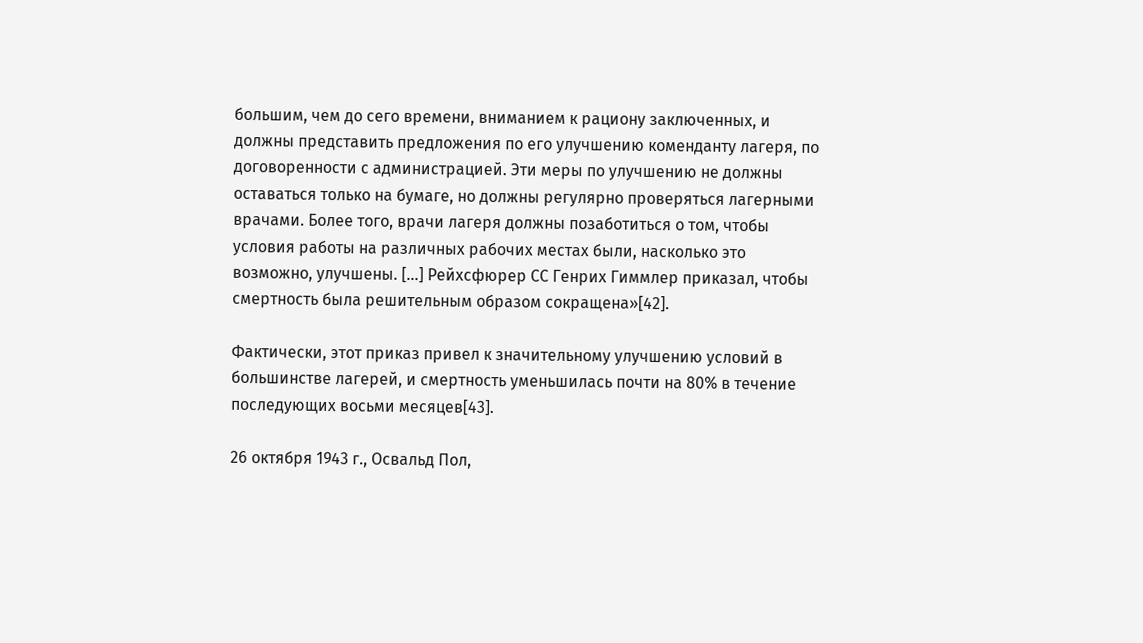большим, чем до сего времени, вниманием к рациону заключенных, и должны представить предложения по его улучшению коменданту лагеря, по договоренности с администрацией. Эти меры по улучшению не должны оставаться только на бумаге, но должны регулярно проверяться лагерными врачами. Более того, врачи лагеря должны позаботиться о том, чтобы условия работы на различных рабочих местах были, насколько это возможно, улучшены. [...] Рейхсфюрер СС Генрих Гиммлер приказал, чтобы смертность была решительным образом сокращена»[42].

Фактически, этот приказ привел к значительному улучшению условий в большинстве лагерей, и смертность уменьшилась почти на 80% в течение последующих восьми месяцев[43].

26 октября 1943 г., Освальд Пол,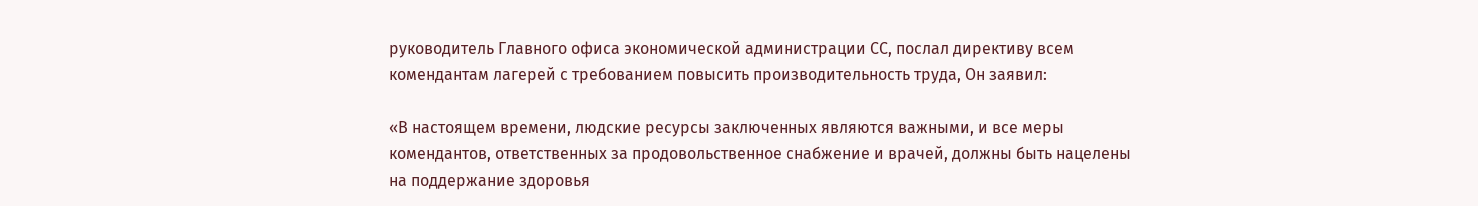руководитель Главного офиса экономической администрации СС, послал директиву всем комендантам лагерей с требованием повысить производительность труда, Он заявил:

«В настоящем времени, людские ресурсы заключенных являются важными, и все меры комендантов, ответственных за продовольственное снабжение и врачей, должны быть нацелены на поддержание здоровья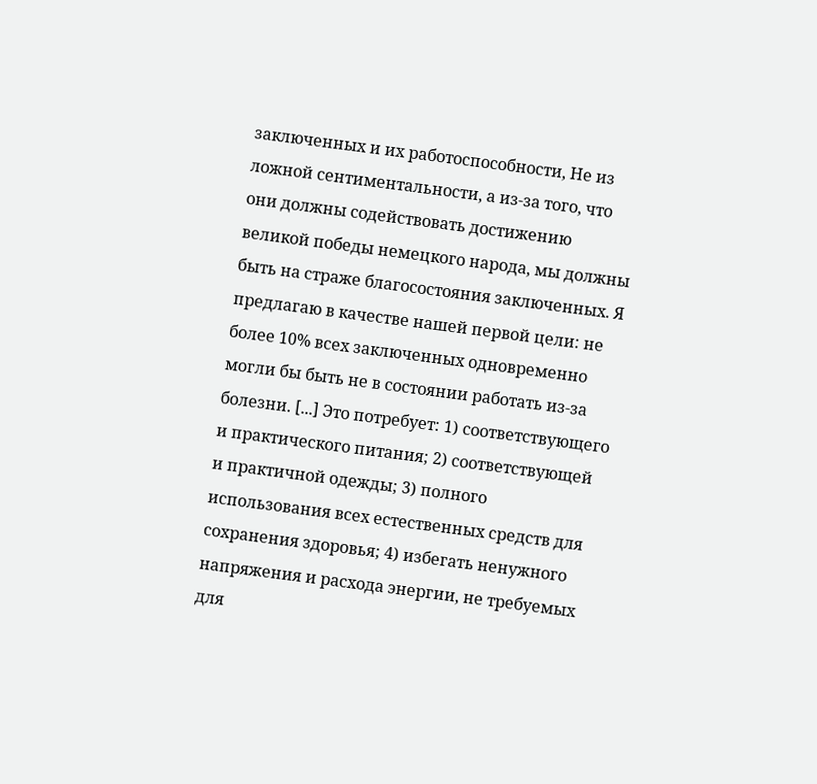заключенных и их работоспособности, Не из ложной сентиментальности, а из-за того, что они должны содействовать достижению великой победы немецкого народа, мы должны быть на страже благосостояния заключенных. Я предлагаю в качестве нашей первой цели: не более 10% всех заключенных одновременно могли бы быть не в состоянии работать из-за болезни. [...] Это потребует: 1) соответствующего и практического питания; 2) соответствующей и практичной одежды; 3) полного использования всех естественных средств для сохранения здоровья; 4) избегать ненужного напряжения и расхода энергии, не требуемых для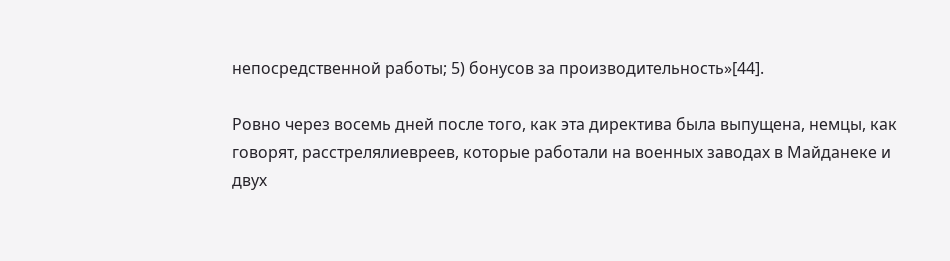непосредственной работы; 5) бонусов за производительность»[44].

Ровно через восемь дней после того, как эта директива была выпущена, немцы, как говорят, расстрелялиевреев, которые работали на военных заводах в Майданеке и двух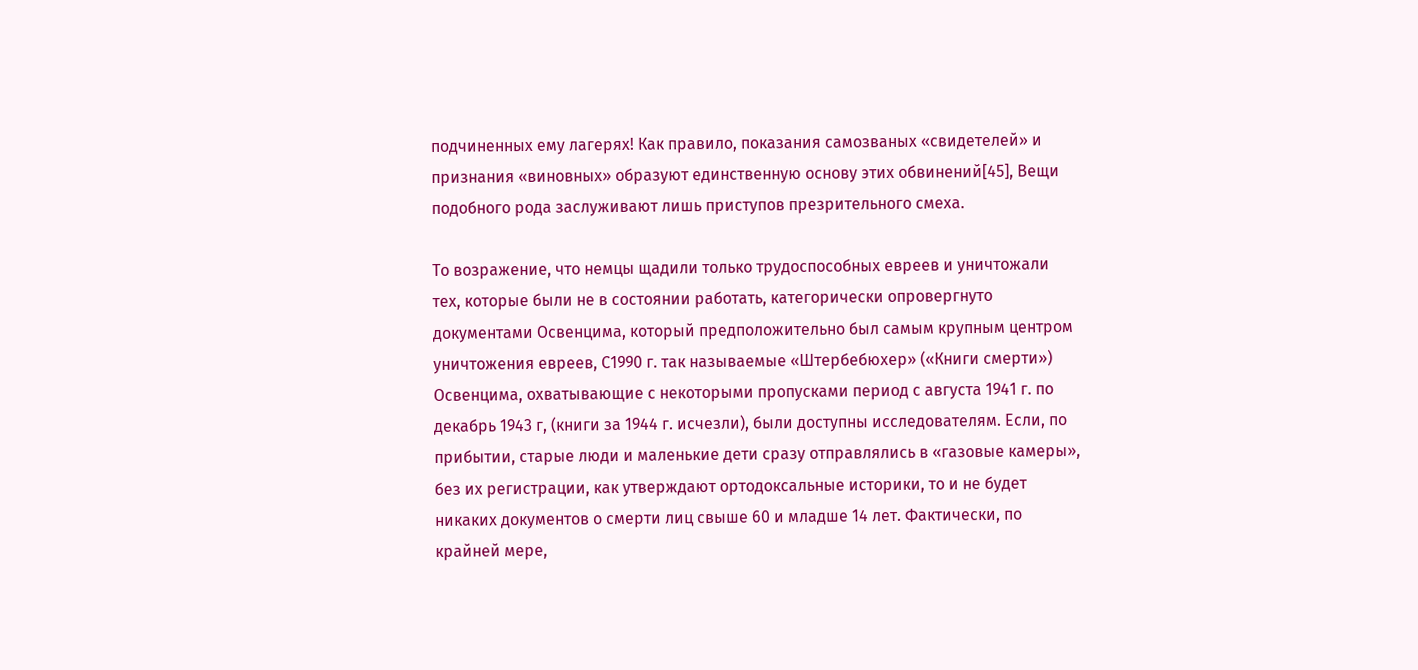подчиненных ему лагерях! Как правило, показания самозваных «свидетелей» и признания «виновных» образуют единственную основу этих обвинений[45], Вещи подобного рода заслуживают лишь приступов презрительного смеха.

То возражение, что немцы щадили только трудоспособных евреев и уничтожали тех, которые были не в состоянии работать, категорически опровергнуто документами Освенцима, который предположительно был самым крупным центром уничтожения евреев, С1990 г. так называемые «Штербебюхер» («Книги смерти») Освенцима, охватывающие с некоторыми пропусками период с августа 1941 г. по декабрь 1943 г, (книги за 1944 г. исчезли), были доступны исследователям. Если, по прибытии, старые люди и маленькие дети сразу отправлялись в «газовые камеры», без их регистрации, как утверждают ортодоксальные историки, то и не будет никаких документов о смерти лиц свыше 60 и младше 14 лет. Фактически, по крайней мере,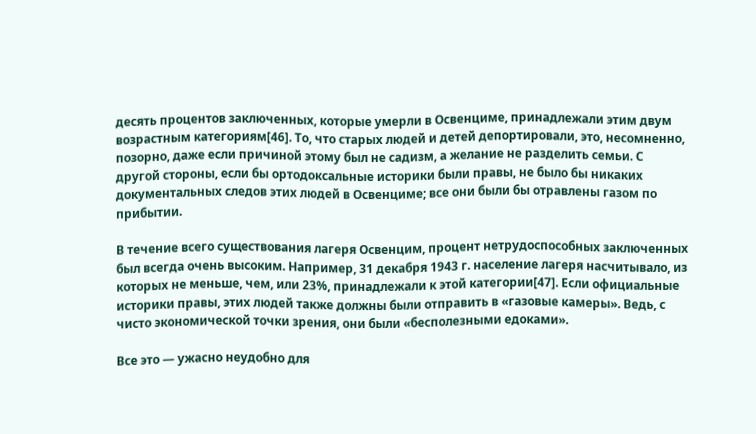десять процентов заключенных, которые умерли в Освенциме, принадлежали этим двум возрастным категориям[46]. То, что старых людей и детей депортировали, это, несомненно, позорно, даже если причиной этому был не садизм, а желание не разделить семьи. С другой стороны, если бы ортодоксальные историки были правы, не было бы никаких документальных следов этих людей в Освенциме; все они были бы отравлены газом по прибытии.

В течение всего существования лагеря Освенцим, процент нетрудоспособных заключенных был всегда очень высоким. Например, 31 декабря 1943 г. население лагеря насчитывало, из которых не меньше, чем, или 23%, принадлежали к этой категории[47]. Если официальные историки правы, этих людей также должны были отправить в «газовые камеры». Ведь, с чисто экономической точки зрения, они были «бесполезными едоками».

Все это — ужасно неудобно для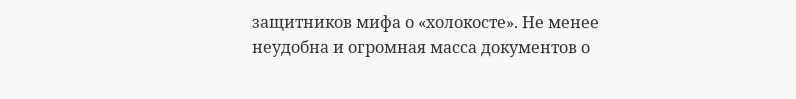защитников мифа о «холокосте». Не менее неудобна и огромная масса документов о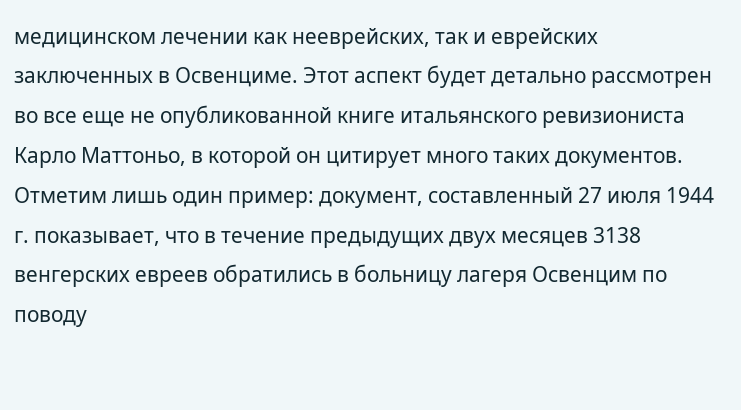медицинском лечении как нееврейских, так и еврейских заключенных в Освенциме. Этот аспект будет детально рассмотрен во все еще не опубликованной книге итальянского ревизиониста Карло Маттоньо, в которой он цитирует много таких документов. Отметим лишь один пример: документ, составленный 27 июля 1944 г. показывает, что в течение предыдущих двух месяцев 3138 венгерских евреев обратились в больницу лагеря Освенцим по поводу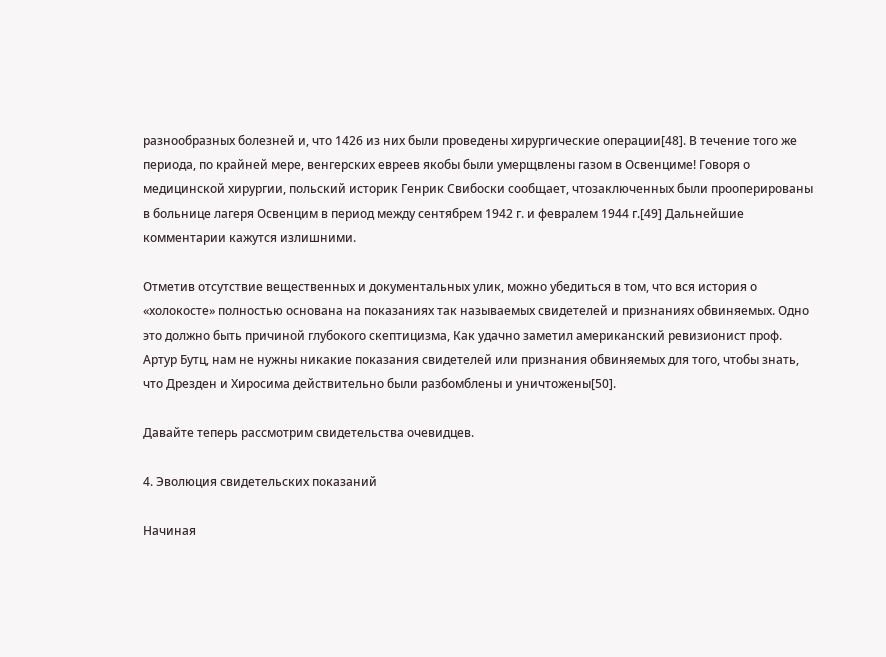разнообразных болезней и, что 1426 из них были проведены хирургические операции[48]. В течение того же периода, по крайней мере, венгерских евреев якобы были умерщвлены газом в Освенциме! Говоря о медицинской хирургии, польский историк Генрик Свибоски сообщает, чтозаключенных были прооперированы в больнице лагеря Освенцим в период между сентябрем 1942 г. и февралем 1944 г.[49] Дальнейшие комментарии кажутся излишними.

Отметив отсутствие вещественных и документальных улик, можно убедиться в том, что вся история о «холокосте» полностью основана на показаниях так называемых свидетелей и признаниях обвиняемых. Одно это должно быть причиной глубокого скептицизма, Как удачно заметил американский ревизионист проф. Артур Бутц, нам не нужны никакие показания свидетелей или признания обвиняемых для того, чтобы знать, что Дрезден и Хиросима действительно были разбомблены и уничтожены[50].

Давайте теперь рассмотрим свидетельства очевидцев.

4. Эволюция свидетельских показаний

Начиная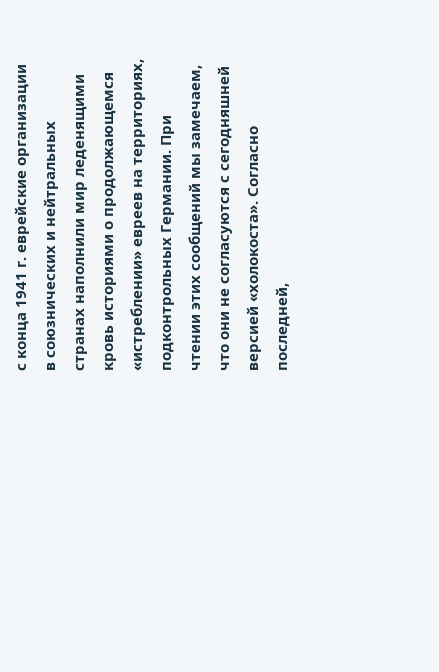с конца 1941 г. еврейские организации в союзнических и нейтральных странах наполнили мир леденящими кровь историями о продолжающемся «истреблении» евреев на территориях, подконтрольных Германии. При чтении этих сообщений мы замечаем, что они не согласуются с сегодняшней версией «холокоста». Согласно последней,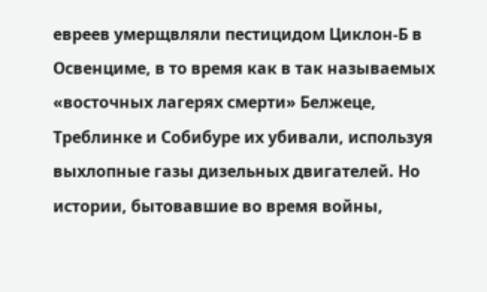евреев умерщвляли пестицидом Циклон-Б в Освенциме, в то время как в так называемых «восточных лагерях смерти» Белжеце, Треблинке и Собибуре их убивали, используя выхлопные газы дизельных двигателей. Но истории, бытовавшие во время войны,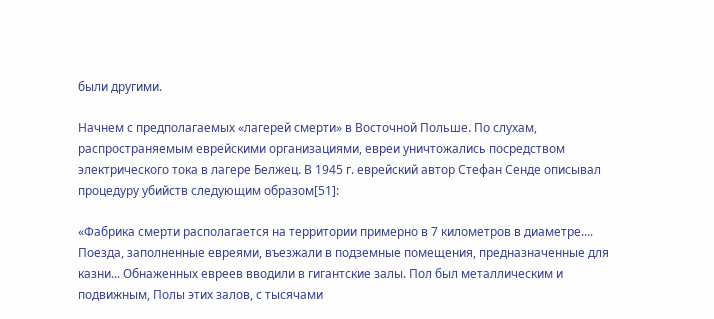были другими.

Начнем с предполагаемых «лагерей смерти» в Восточной Польше. По слухам, распространяемым еврейскими организациями, евреи уничтожались посредством электрического тока в лагере Белжец. В 1945 г. еврейский автор Стефан Сенде описывал процедуру убийств следующим образом[51]:

«Фабрика смерти располагается на территории примерно в 7 километров в диаметре.... Поезда, заполненные евреями, въезжали в подземные помещения, предназначенные для казни... Обнаженных евреев вводили в гигантские залы. Пол был металлическим и подвижным, Полы этих залов, с тысячами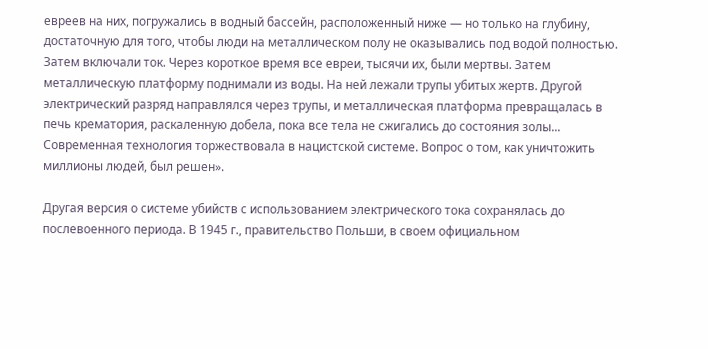евреев на них, погружались в водный бассейн, расположенный ниже — но только на глубину, достаточную для того, чтобы люди на металлическом полу не оказывались под водой полностью. Затем включали ток. Через короткое время все евреи, тысячи их, были мертвы. Затем металлическую платформу поднимали из воды. На ней лежали трупы убитых жертв. Другой электрический разряд направлялся через трупы, и металлическая платформа превращалась в печь крематория, раскаленную добела, пока все тела не сжигались до состояния золы... Современная технология торжествовала в нацистской системе. Вопрос о том, как уничтожить миллионы людей, был решен».

Другая версия о системе убийств с использованием электрического тока сохранялась до послевоенного периода. В 1945 г., правительство Польши, в своем официальном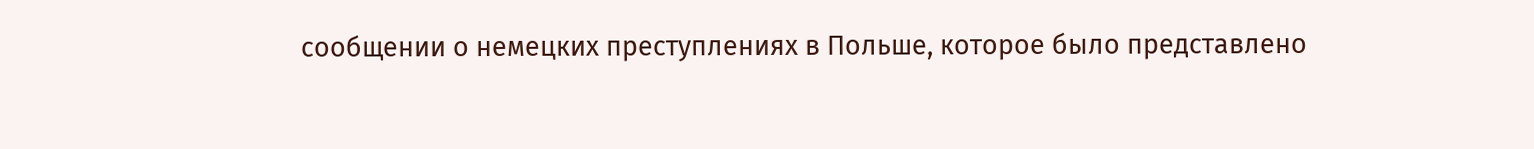сообщении о немецких преступлениях в Польше, которое было представлено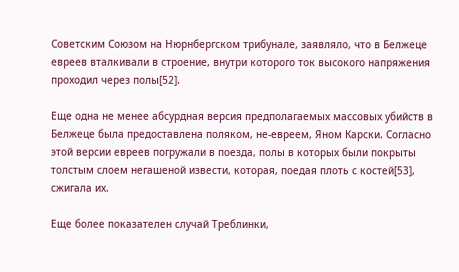Советским Союзом на Нюрнбергском трибунале, заявляло, что в Белжеце евреев вталкивали в строение, внутри которого ток высокого напряжения проходил через полы[52].

Еще одна не менее абсурдная версия предполагаемых массовых убийств в Белжеце была предоставлена поляком, не-евреем, Яном Карски. Согласно этой версии евреев погружали в поезда, полы в которых были покрыты толстым слоем негашеной извести, которая, поедая плоть с костей[53], сжигала их.

Еще более показателен случай Треблинки,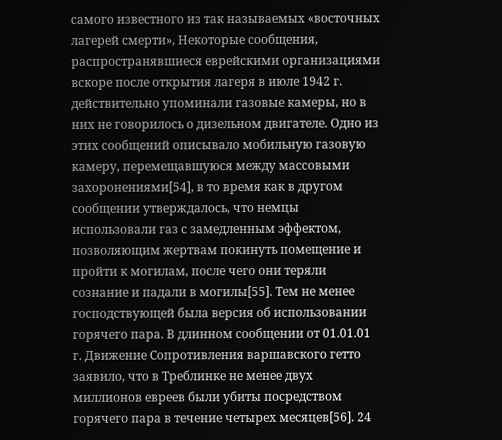самого известного из так называемых «восточных лагерей смерти», Некоторые сообщения, распространявшиеся еврейскими организациями вскоре после открытия лагеря в июле 1942 г. действительно упоминали газовые камеры, но в них не говорилось о дизельном двигателе. Одно из этих сообщений описывало мобильную газовую камеру, перемещавшуюся между массовыми захоронениями[54], в то время как в другом сообщении утверждалось, что немцы использовали газ с замедленным эффектом, позволяющим жертвам покинуть помещение и пройти к могилам, после чего они теряли сознание и падали в могилы[55]. Тем не менее господствующей была версия об использовании горячего пара. В длинном сообщении от 01.01.01 г. Движение Сопротивления варшавского гетто заявило, что в Треблинке не менее двух миллионов евреев были убиты посредством горячего пара в течение четырех месяцев[56]. 24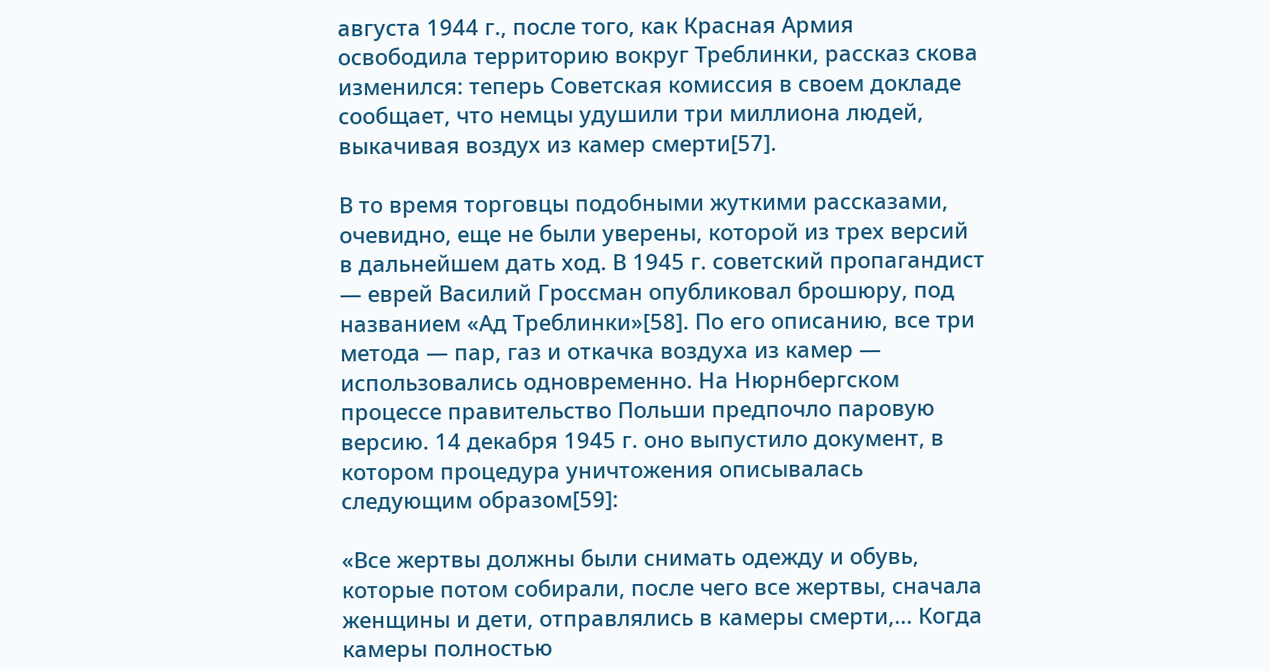августа 1944 г., после того, как Красная Армия освободила территорию вокруг Треблинки, рассказ скова изменился: теперь Советская комиссия в своем докладе сообщает, что немцы удушили три миллиона людей, выкачивая воздух из камер смерти[57].

В то время торговцы подобными жуткими рассказами, очевидно, еще не были уверены, которой из трех версий в дальнейшем дать ход. В 1945 г. советский пропагандист — еврей Василий Гроссман опубликовал брошюру, под названием «Ад Треблинки»[58]. По его описанию, все три метода — пар, газ и откачка воздуха из камер — использовались одновременно. На Нюрнбергском процессе правительство Польши предпочло паровую версию. 14 декабря 1945 г. оно выпустило документ, в котором процедура уничтожения описывалась следующим образом[59]:

«Все жертвы должны были снимать одежду и обувь, которые потом собирали, после чего все жертвы, сначала женщины и дети, отправлялись в камеры смерти,... Когда камеры полностью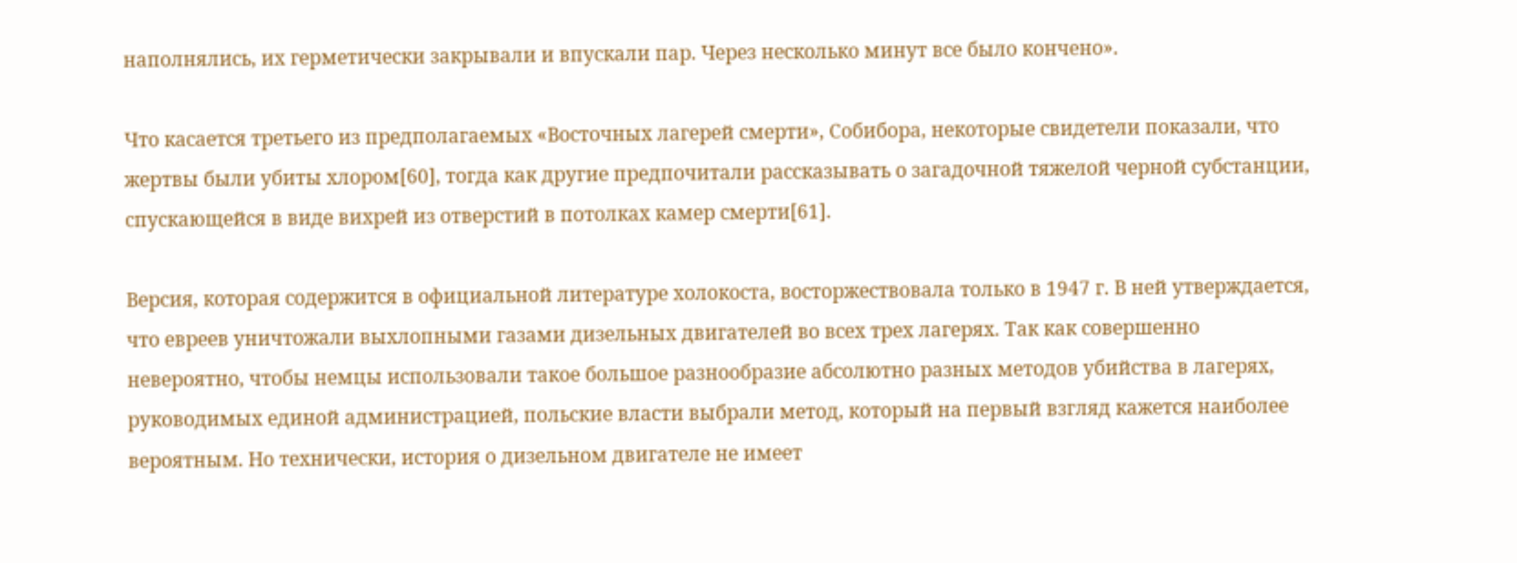наполнялись, их герметически закрывали и впускали пар. Через несколько минут все было кончено».

Что касается третьего из предполагаемых «Восточных лагерей смерти», Собибора, некоторые свидетели показали, что жертвы были убиты хлором[60], тогда как другие предпочитали рассказывать о загадочной тяжелой черной субстанции, спускающейся в виде вихрей из отверстий в потолках камер смерти[61].

Версия, которая содержится в официальной литературе холокоста, восторжествовала только в 1947 г. В ней утверждается, что евреев уничтожали выхлопными газами дизельных двигателей во всех трех лагерях. Так как совершенно невероятно, чтобы немцы использовали такое большое разнообразие абсолютно разных методов убийства в лагерях, руководимых единой администрацией, польские власти выбрали метод, который на первый взгляд кажется наиболее вероятным. Но технически, история о дизельном двигателе не имеет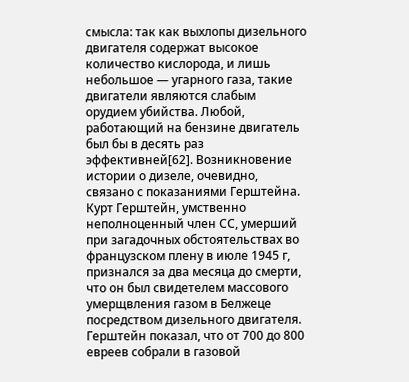смысла: так как выхлопы дизельного двигателя содержат высокое количество кислорода, и лишь небольшое — угарного газа, такие двигатели являются слабым орудием убийства. Любой, работающий на бензине двигатель был бы в десять раз эффективней[62]. Возникновение истории о дизеле, очевидно, связано с показаниями Герштейна. Курт Герштейн, умственно неполноценный член СС, умерший при загадочных обстоятельствах во французском плену в июле 1945 г, признался за два месяца до смерти, что он был свидетелем массового умерщвления газом в Белжеце посредством дизельного двигателя. Герштейн показал, что от 700 до 800 евреев собрали в газовой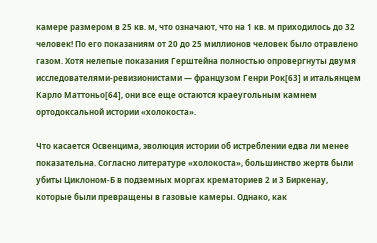камере размером в 25 кв. м, что означают, что на 1 кв. м приходилось до 32 человек! По его показаниям от 20 до 25 миллионов человек было отравлено газом. Хотя нелепые показания Герштейна полностью опровергнуты двумя исследователями-ревизионистами — французом Генри Рок[63] и итальянцем Карло Маттоньо[64], они все еще остаются краеугольным камнем ортодоксальной истории «холокоста».

Что касается Освенцима, эволюция истории об истреблении едва ли менее показательна. Согласно литературе «холокоста», большинство жертв были убиты Циклоном-Б в подземных моргах крематориев 2 и 3 Биркенау, которые были превращены в газовые камеры. Однако, как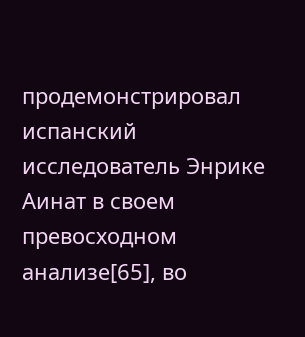продемонстрировал испанский исследователь Энрике Аинат в своем превосходном анализе[65], во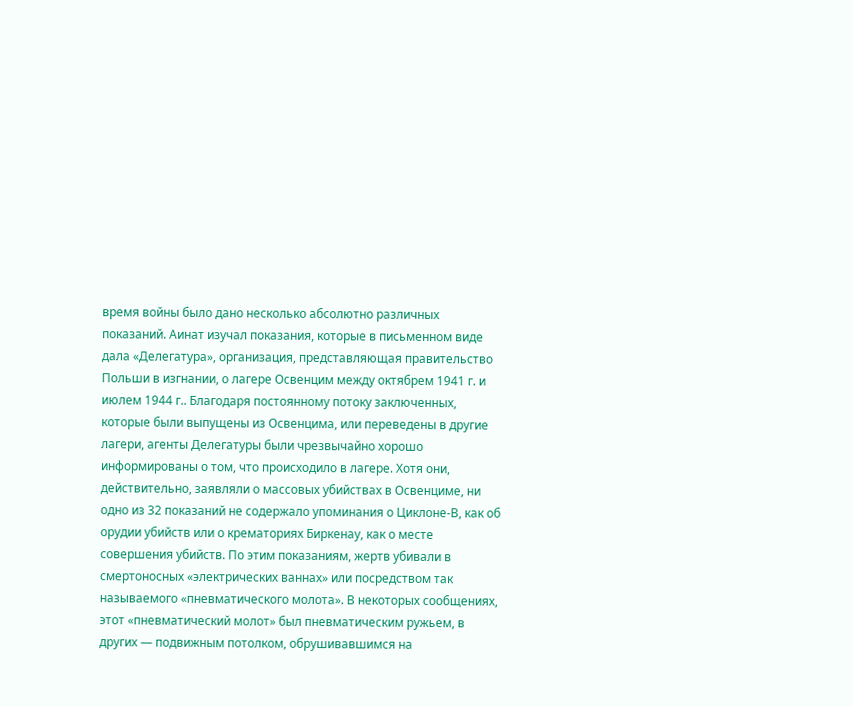время войны было дано несколько абсолютно различных показаний. Аинат изучал показания, которые в письменном виде дала «Делегатура», организация, представляющая правительство Польши в изгнании, о лагере Освенцим между октябрем 1941 г. и июлем 1944 г.. Благодаря постоянному потоку заключенных, которые были выпущены из Освенцима, или переведены в другие лагери, агенты Делегатуры были чрезвычайно хорошо информированы о том, что происходило в лагере. Хотя они, действительно, заявляли о массовых убийствах в Освенциме, ни одно из 32 показаний не содержало упоминания о Циклоне-В, как об орудии убийств или о крематориях Биркенау, как о месте совершения убийств. По этим показаниям, жертв убивали в смертоносных «электрических ваннах» или посредством так называемого «пневматического молота». В некоторых сообщениях, этот «пневматический молот» был пневматическим ружьем, в других — подвижным потолком, обрушивавшимся на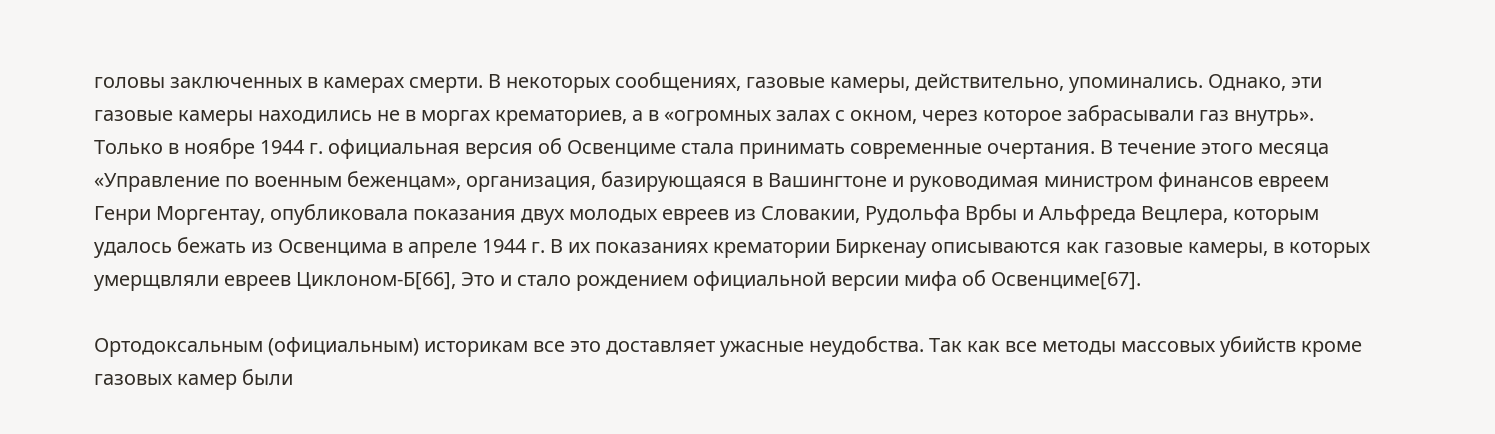головы заключенных в камерах смерти. В некоторых сообщениях, газовые камеры, действительно, упоминались. Однако, эти газовые камеры находились не в моргах крематориев, а в «огромных залах с окном, через которое забрасывали газ внутрь». Только в ноябре 1944 г. официальная версия об Освенциме стала принимать современные очертания. В течение этого месяца «Управление по военным беженцам», организация, базирующаяся в Вашингтоне и руководимая министром финансов евреем Генри Моргентау, опубликовала показания двух молодых евреев из Словакии, Рудольфа Врбы и Альфреда Вецлера, которым удалось бежать из Освенцима в апреле 1944 г. В их показаниях крематории Биркенау описываются как газовые камеры, в которых умерщвляли евреев Циклоном-Б[66], Это и стало рождением официальной версии мифа об Освенциме[67].

Ортодоксальным (официальным) историкам все это доставляет ужасные неудобства. Так как все методы массовых убийств кроме газовых камер были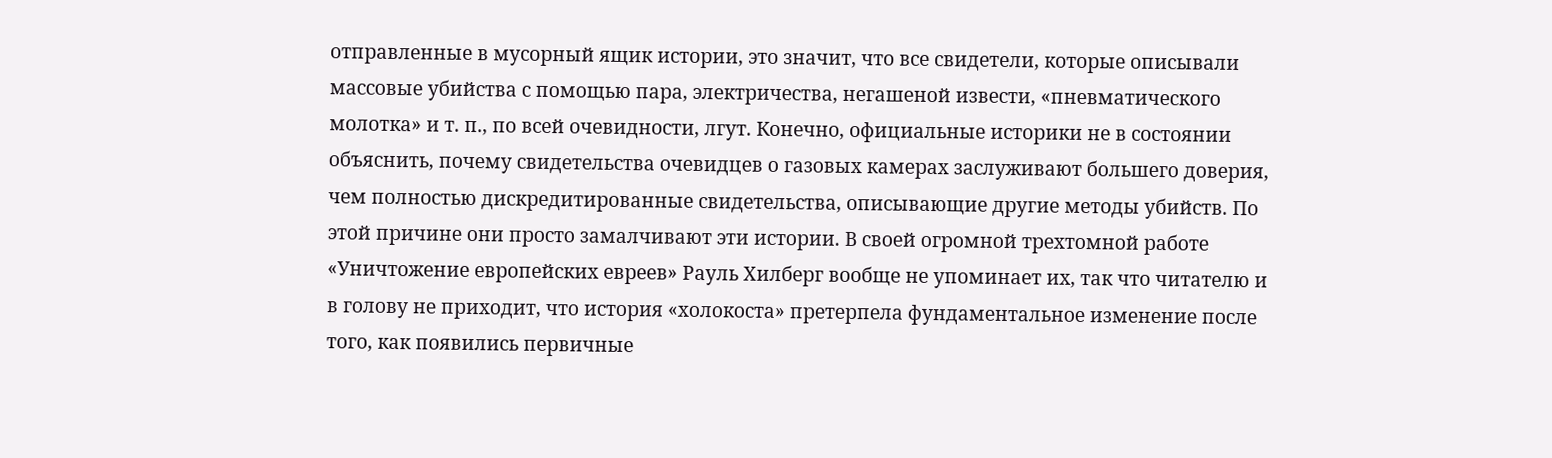отправленные в мусорный ящик истории, это значит, что все свидетели, которые описывали массовые убийства с помощью пара, электричества, негашеной извести, «пневматического молотка» и т. п., по всей очевидности, лгут. Конечно, официальные историки не в состоянии объяснить, почему свидетельства очевидцев о газовых камерах заслуживают большего доверия, чем полностью дискредитированные свидетельства, описывающие другие методы убийств. По этой причине они просто замалчивают эти истории. В своей огромной трехтомной работе «Уничтожение европейских евреев» Рауль Хилберг вообще не упоминает их, так что читателю и в голову не приходит, что история «холокоста» претерпела фундаментальное изменение после того, как появились первичные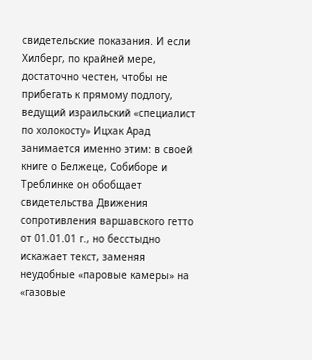свидетельские показания. И если Хилберг, по крайней мере, достаточно честен, чтобы не прибегать к прямому подлогу, ведущий израильский «специалист по холокосту» Ицхак Арад занимается именно этим: в своей книге о Белжеце, Собиборе и Треблинке он обобщает свидетельства Движения сопротивления варшавского гетто от 01.01.01 г., но бесстыдно искажает текст, заменяя неудобные «паровые камеры» на «газовые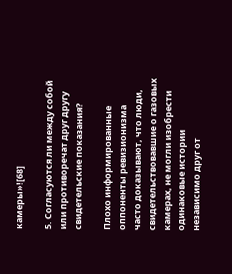камеры»![68]

5. Согласуются ли между собой или противоречат друг другу свидетельские показания?

Плохо информированные оппоненты ревизионизма часто доказывают, что люди, свидетельствовавшие о газовых камерах, не могли изобрести одинаковые истории независимо друг от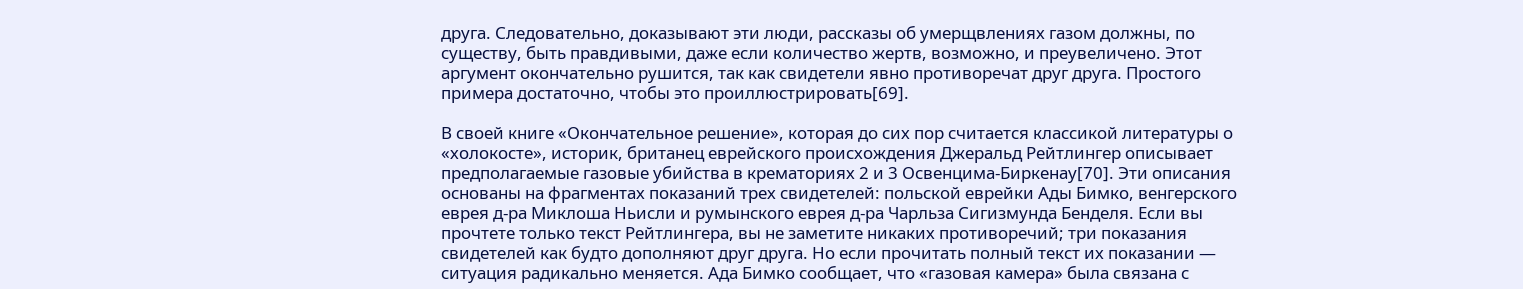друга. Следовательно, доказывают эти люди, рассказы об умерщвлениях газом должны, по существу, быть правдивыми, даже если количество жертв, возможно, и преувеличено. Этот аргумент окончательно рушится, так как свидетели явно противоречат друг друга. Простого примера достаточно, чтобы это проиллюстрировать[69].

В своей книге «Окончательное решение», которая до сих пор считается классикой литературы о «холокосте», историк, британец еврейского происхождения Джеральд Рейтлингер описывает предполагаемые газовые убийства в крематориях 2 и 3 Освенцима-Биркенау[70]. Эти описания основаны на фрагментах показаний трех свидетелей: польской еврейки Ады Бимко, венгерского еврея д-ра Миклоша Ньисли и румынского еврея д-ра Чарльза Сигизмунда Бенделя. Если вы прочтете только текст Рейтлингера, вы не заметите никаких противоречий; три показания свидетелей как будто дополняют друг друга. Но если прочитать полный текст их показании — ситуация радикально меняется. Ада Бимко сообщает, что «газовая камера» была связана с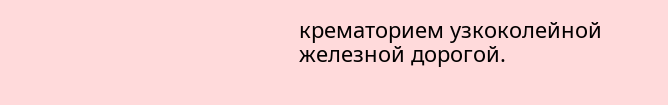крематорием узкоколейной железной дорогой.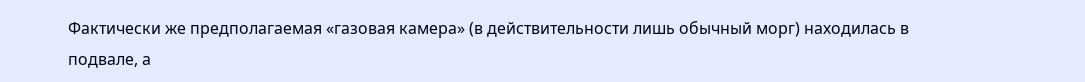Фактически же предполагаемая «газовая камера» (в действительности лишь обычный морг) находилась в подвале, а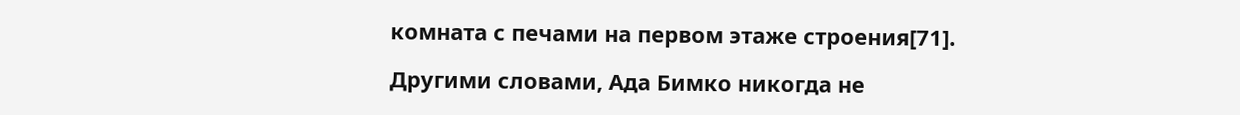комната с печами на первом этаже строения[71].

Другими словами, Ада Бимко никогда не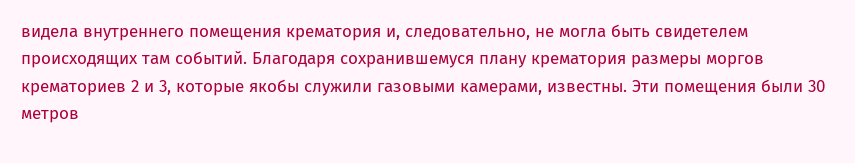видела внутреннего помещения крематория и, следовательно, не могла быть свидетелем происходящих там событий. Благодаря сохранившемуся плану крематория размеры моргов крематориев 2 и 3, которые якобы служили газовыми камерами, известны. Эти помещения были 30 метров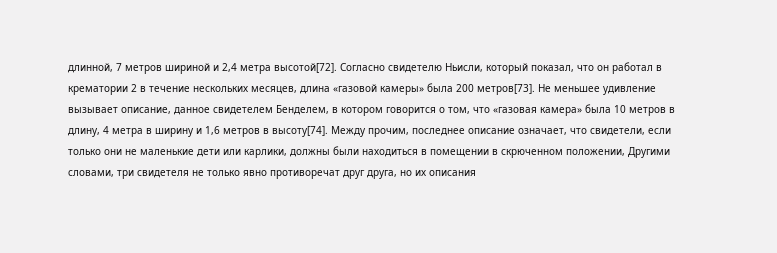длинной, 7 метров шириной и 2,4 метра высотой[72]. Согласно свидетелю Ньисли, который показал, что он работал в крематории 2 в течение нескольких месяцев, длина «газовой камеры» была 200 метров[73]. Не меньшее удивление вызывает описание, данное свидетелем Бенделем, в котором говорится о том, что «газовая камера» была 10 метров в длину, 4 метра в ширину и 1,6 метров в высоту[74]. Между прочим, последнее описание означает, что свидетели, если только они не маленькие дети или карлики, должны были находиться в помещении в скрюченном положении, Другими словами, три свидетеля не только явно противоречат друг друга, но их описания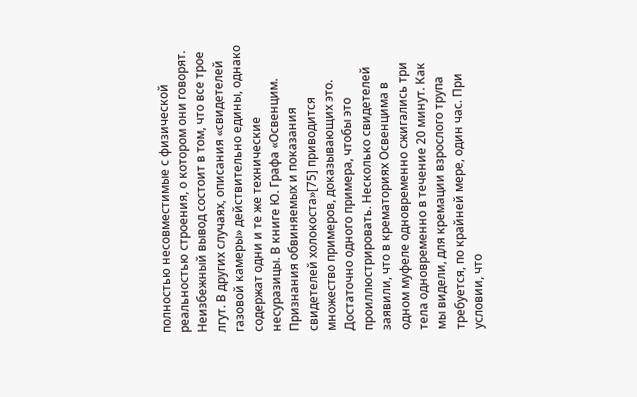полностью несовместимые с физической реальностью строения, о котором они говорят. Неизбежный вывод состоит в том, что все трое лгут. В других случаях, описания «свидетелей газовой камеры» действительно едины, однако содержат одни и те же технические несуразицы. В книге Ю. Графа «Освенцим. Признания обвиняемых и показания свидетелей холокоста»[75] приводится множество примеров, доказывающих это. Достаточно одного примера, чтобы это проиллюстрировать. Несколько свидетелей заявили, что в крематориях Освенцима в одном муфеле одновременно сжигались три тела одновременно в течение 20 минут. Как мы видели, для кремации взрослого трупа требуется, по крайней мере, один час. При условии, что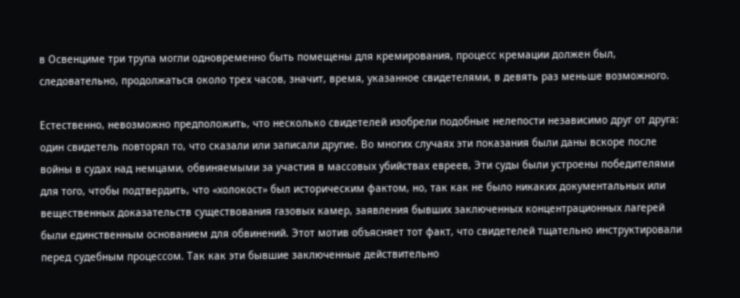в Освенциме три трупа могли одновременно быть помещены для кремирования, процесс кремации должен был, следовательно, продолжаться около трех часов, значит, время, указанное свидетелями, в девять раз меньше возможного.

Естественно, невозможно предположить, что несколько свидетелей изобрели подобные нелепости независимо друг от друга: один свидетель повторял то, что сказали или записали другие. Во многих случаях эти показания были даны вскоре после войны в судах над немцами, обвиняемыми за участия в массовых убийствах евреев, Эти суды были устроены победителями для того, чтобы подтвердить, что «холокост» был историческим фактом, но, так как не было никаких документальных или вещественных доказательств существования газовых камер, заявления бывших заключенных концентрационных лагерей были единственным основанием для обвинений. Этот мотив объясняет тот факт, что свидетелей тщательно инструктировали перед судебным процессом. Так как эти бывшие заключенные действительно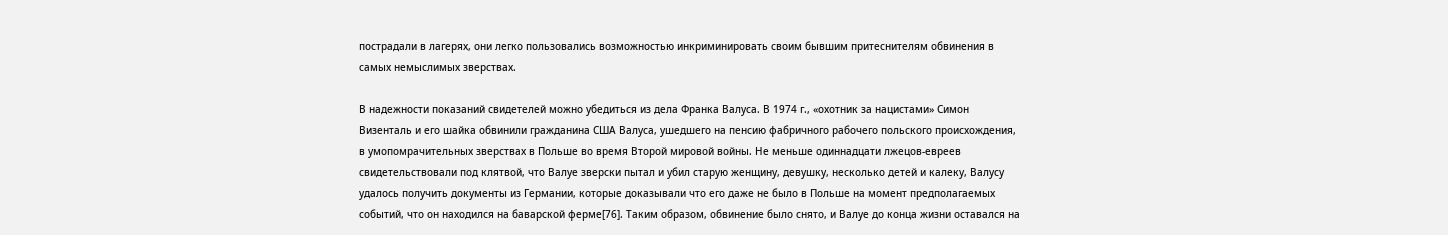пострадали в лагерях, они легко пользовались возможностью инкриминировать своим бывшим притеснителям обвинения в самых немыслимых зверствах.

В надежности показаний свидетелей можно убедиться из дела Франка Валуса. В 1974 г., «охотник за нацистами» Симон Визенталь и его шайка обвинили гражданина США Валуса, ушедшего на пенсию фабричного рабочего польского происхождения, в умопомрачительных зверствах в Польше во время Второй мировой войны. Не меньше одиннадцати лжецов-евреев свидетельствовали под клятвой, что Валуе зверски пытал и убил старую женщину, девушку, несколько детей и калеку, Валусу удалось получить документы из Германии, которые доказывали что его даже не было в Польше на момент предполагаемых событий, что он находился на баварской ферме[76]. Таким образом, обвинение было снято, и Валуе до конца жизни оставался на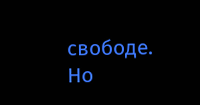свободе. Но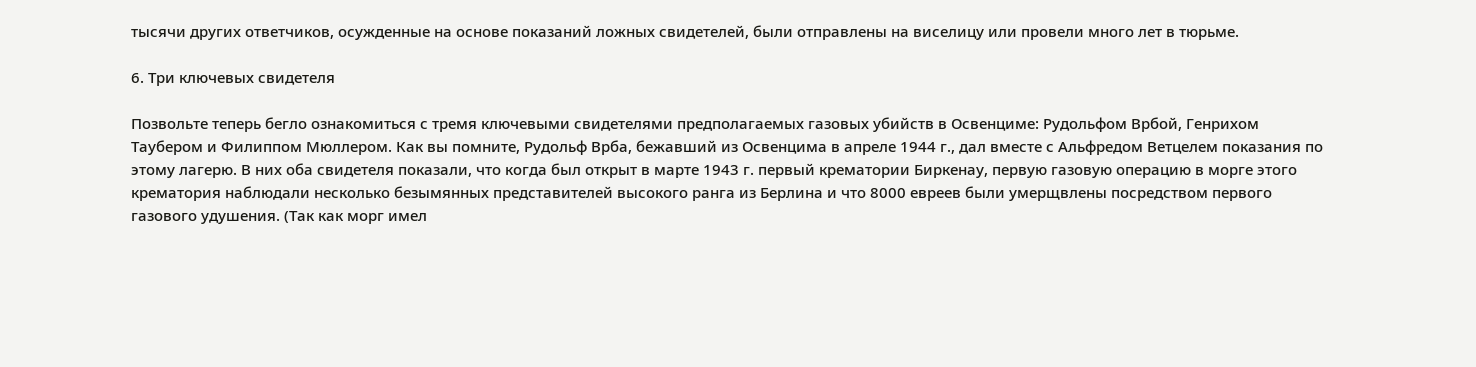тысячи других ответчиков, осужденные на основе показаний ложных свидетелей, были отправлены на виселицу или провели много лет в тюрьме.

6. Три ключевых свидетеля

Позвольте теперь бегло ознакомиться с тремя ключевыми свидетелями предполагаемых газовых убийств в Освенциме: Рудольфом Врбой, Генрихом Таубером и Филиппом Мюллером. Как вы помните, Рудольф Врба, бежавший из Освенцима в апреле 1944 г., дал вместе с Альфредом Ветцелем показания по этому лагерю. В них оба свидетеля показали, что когда был открыт в марте 1943 г. первый крематории Биркенау, первую газовую операцию в морге этого крематория наблюдали несколько безымянных представителей высокого ранга из Берлина и что 8000 евреев были умерщвлены посредством первого газового удушения. (Так как морг имел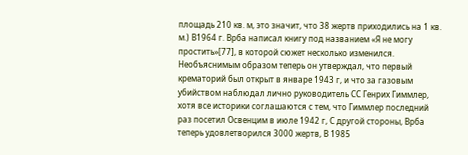площадь 210 кв. м, это значит, что 38 жертв приходились на 1 кв. м.) В1964 г. Врба написал книгу под названием «Я не могу простить»[77], в которой сюжет несколько изменился. Необъяснимым образом теперь он утверждал, что первый крематорий был открыт в январе 1943 г, и что за газовым убийством наблюдал лично руководитель СС Генрих Гиммлер, хотя все историки соглашаются с тем, что Гиммлер последний раз посетил Освенцим в июле 1942 г, С другой стороны, Врба теперь удовлетворился 3000 жертв, В 1985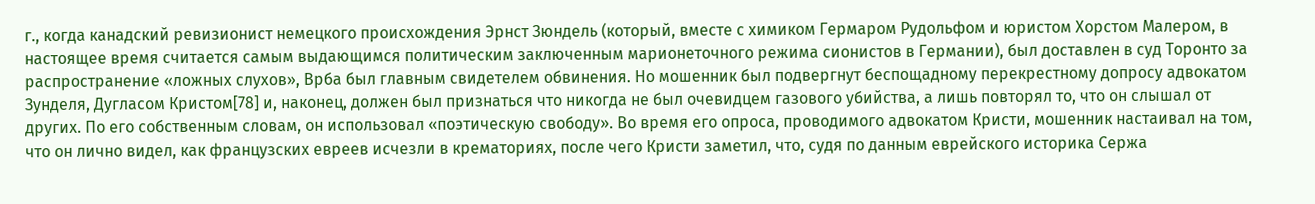г., когда канадский ревизионист немецкого происхождения Эрнст Зюндель (который, вместе с химиком Гермаром Рудольфом и юристом Хорстом Малером, в настоящее время считается самым выдающимся политическим заключенным марионеточного режима сионистов в Германии), был доставлен в суд Торонто за распространение «ложных слухов», Врба был главным свидетелем обвинения. Но мошенник был подвергнут беспощадному перекрестному допросу адвокатом Зунделя, Дугласом Кристом[78] и, наконец, должен был признаться что никогда не был очевидцем газового убийства, а лишь повторял то, что он слышал от других. По его собственным словам, он использовал «поэтическую свободу». Во время его опроса, проводимого адвокатом Кристи, мошенник настаивал на том, что он лично видел, как французских евреев исчезли в крематориях, после чего Кристи заметил, что, судя по данным еврейского историка Сержа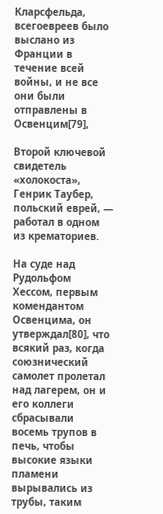Кларсфельда, всегоевреев было выслано из Франции в течение всей войны, и не все они были отправлены в Освенцим[79],

Второй ключевой свидетель «холокоста», Генрик Таубер, польский еврей, — работал в одном из крематориев.

На суде над Рудольфом Хессом, первым комендантом Освенцима, он утверждал[80], что всякий раз, когда союзнический самолет пролетал над лагерем, он и его коллеги сбрасывали восемь трупов в печь, чтобы высокие языки пламени вырывались из трубы, таким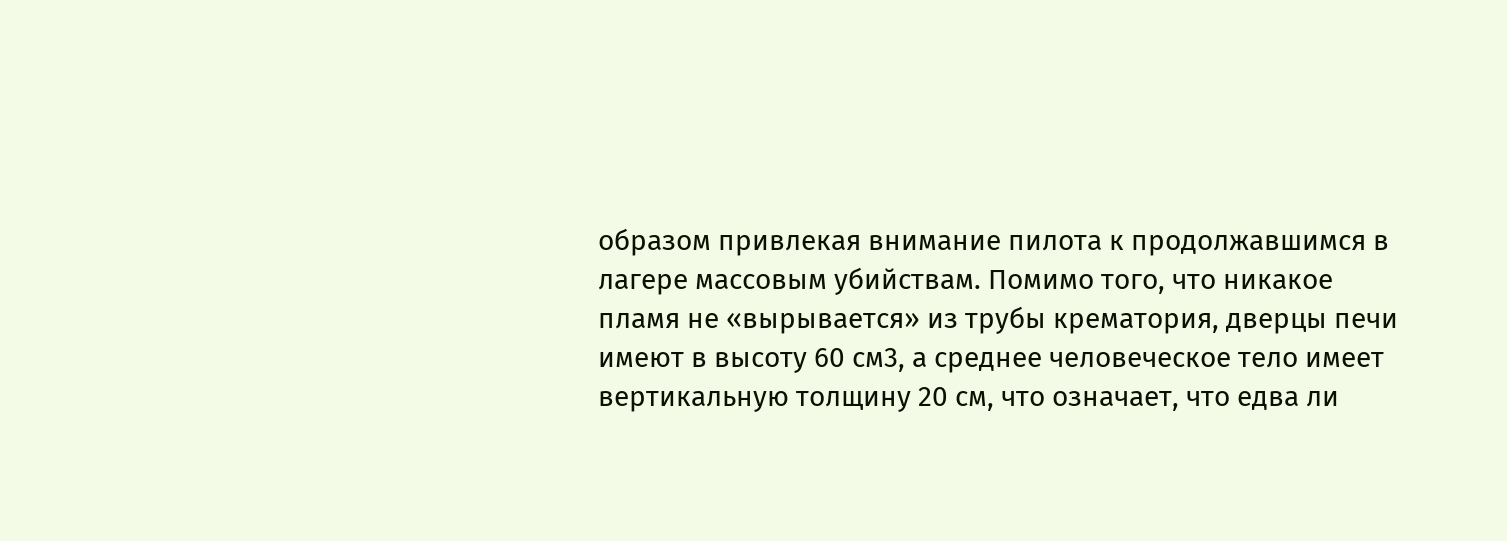образом привлекая внимание пилота к продолжавшимся в лагере массовым убийствам. Помимо того, что никакое пламя не «вырывается» из трубы крематория, дверцы печи имеют в высоту 60 см3, а среднее человеческое тело имеет вертикальную толщину 20 см, что означает, что едва ли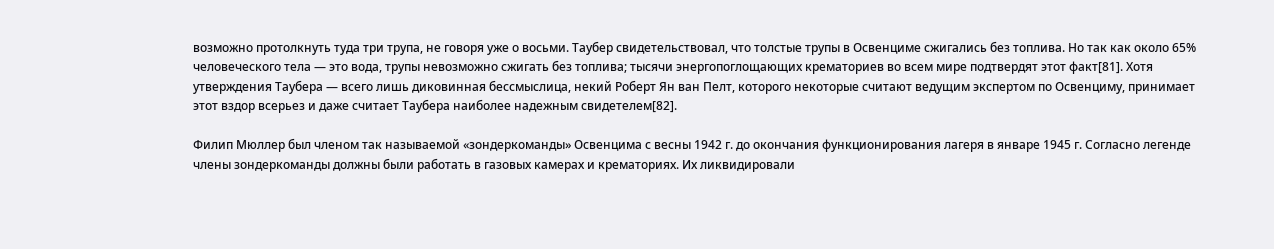возможно протолкнуть туда три трупа, не говоря уже о восьми. Таубер свидетельствовал, что толстые трупы в Освенциме сжигались без топлива. Но так как около 65% человеческого тела — это вода, трупы невозможно сжигать без топлива; тысячи энергопоглощающих крематориев во всем мире подтвердят этот факт[81]. Хотя утверждения Таубера — всего лишь диковинная бессмыслица, некий Роберт Ян ван Пелт, которого некоторые считают ведущим экспертом по Освенциму, принимает этот вздор всерьез и даже считает Таубера наиболее надежным свидетелем[82].

Филип Мюллер был членом так называемой «зондеркоманды» Освенцима с весны 1942 г. до окончания функционирования лагеря в январе 1945 г. Согласно легенде члены зондеркоманды должны были работать в газовых камерах и крематориях. Их ликвидировали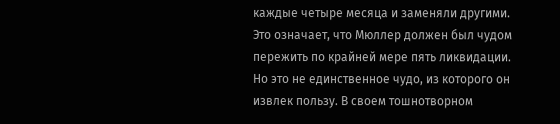каждые четыре месяца и заменяли другими. Это означает, что Мюллер должен был чудом пережить по крайней мере пять ликвидации. Но это не единственное чудо, из которого он извлек пользу. В своем тошнотворном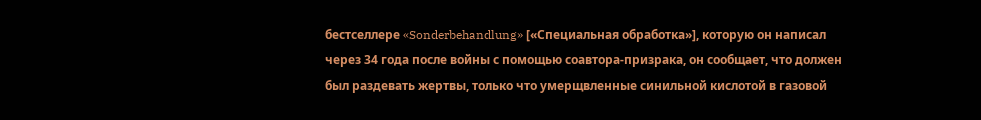бестселлере «Sonderbehandlung» [«Специальная обработка»], которую он написал через 34 года после войны с помощью соавтора-призрака, он сообщает, что должен был раздевать жертвы, только что умерщвленные синильной кислотой в газовой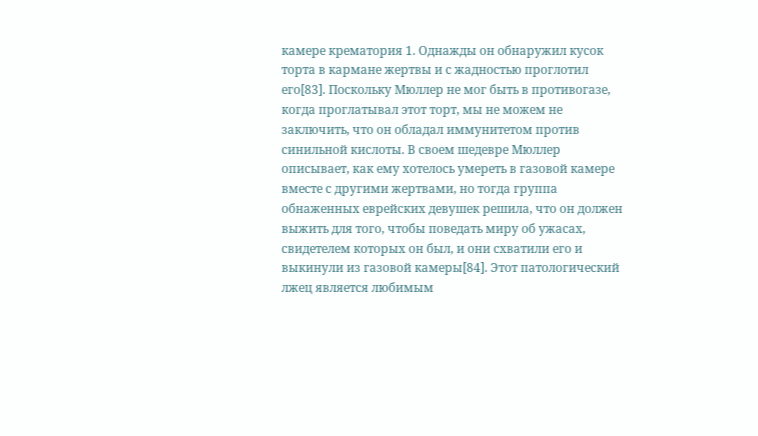камере крематория 1. Однажды он обнаружил кусок торта в кармане жертвы и с жадностью проглотил его[83]. Поскольку Мюллер не мог быть в противогазе, когда проглатывал этот торт, мы не можем не заключить, что он обладал иммунитетом против синильной кислоты. В своем шедевре Мюллер описывает, как ему хотелось умереть в газовой камере вместе с другими жертвами, но тогда группа обнаженных еврейских девушек решила, что он должен выжить для того, чтобы поведать миру об ужасах, свидетелем которых он был, и они схватили его и выкинули из газовой камеры[84]. Этот патологический лжец является любимым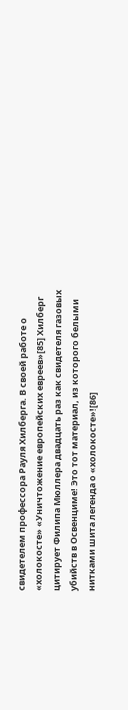свидетелем профессора Рауля Хилберга. В своей работе о «холокосте» «Уничтожение европейских евреев»[85] Хилберг цитирует Филипа Мюллера двадцать раз как свидетеля газовых убийств в Освенциме! Это тот материал, из которого белыми нитками шита легенда о «холокосте»![86]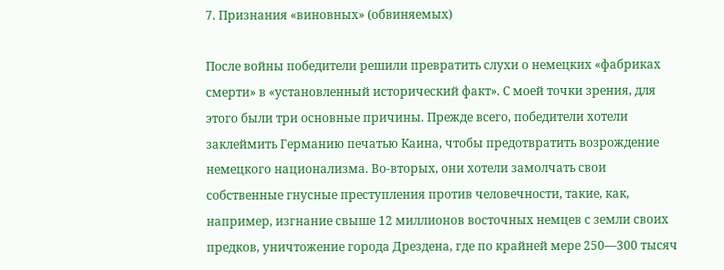7. Признания «виновных» (обвиняемых)

После войны победители решили превратить слухи о немецких «фабриках смерти» в «установленный исторический факт». С моей точки зрения, для этого были три основные причины. Прежде всего, победители хотели заклеймить Германию печатью Каина, чтобы предотвратить возрождение немецкого национализма. Во-вторых, они хотели замолчать свои собственные гнусные преступления против человечности, такие, как, например, изгнание свыше 12 миллионов восточных немцев с земли своих предков, уничтожение города Дрездена, где по крайней мере 250—300 тысяч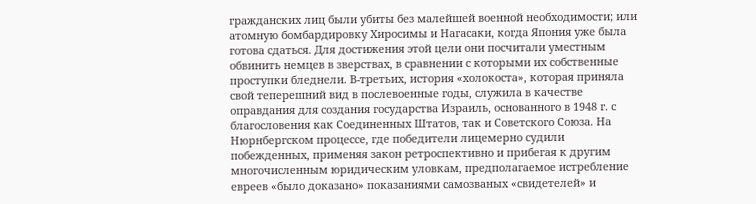гражданских лиц были убиты без малейшей военной необходимости; или атомную бомбардировку Хиросимы и Нагасаки, когда Япония уже была готова сдаться. Для достижения этой цели они посчитали уместным обвинить немцев в зверствах, в сравнении с которыми их собственные проступки бледнели. В-третьих, история «холокоста», которая приняла свой теперешний вид в послевоенные годы, служила в качестве оправдания для создания государства Израиль, основанного в 1948 г. с благословения как Соединенных Штатов, так и Советского Союза. На Нюрнбергском процессе, где победители лицемерно судили побежденных, применяя закон ретроспективно и прибегая к другим многочисленным юридическим уловкам, предполагаемое истребление евреев «было доказано» показаниями самозваных «свидетелей» и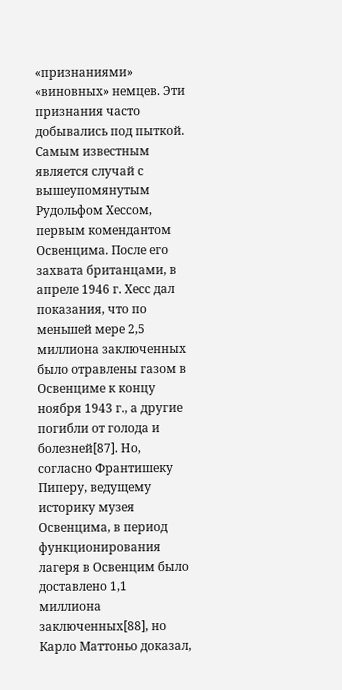«признаниями» «виновных» немцев. Эти признания часто добывались под пыткой. Самым известным является случай с вышеупомянутым Рудольфом Хессом, первым комендантом Освенцима. После его захвата британцами, в апреле 1946 г. Хесс дал показания, что по меньшей мере 2,5 миллиона заключенных было отравлены газом в Освенциме к концу ноября 1943 г., а другие погибли от голода и болезней[87]. Но, согласно Франтишеку Пиперу, ведущему историку музея Освенцима, в период функционирования лагеря в Освенцим было доставлено 1,1 миллиона заключенных[88], но Карло Маттоньо доказал,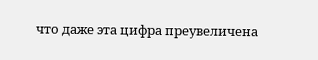что даже эта цифра преувеличена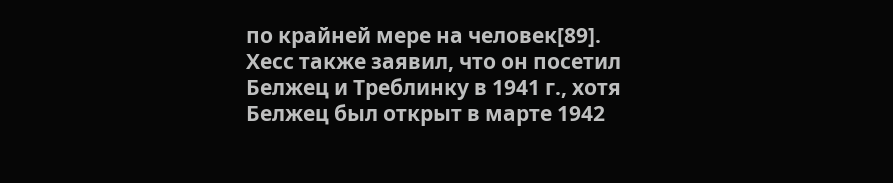по крайней мере на человек[89]. Хесс также заявил, что он посетил Белжец и Треблинку в 1941 г., хотя Белжец был открыт в марте 1942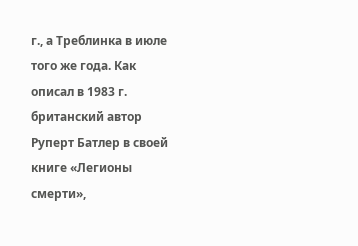г., а Треблинка в июле того же года. Как описал в 1983 г. британский автор Руперт Батлер в своей книге «Легионы смерти»,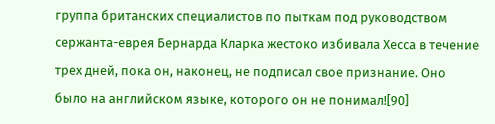группа британских специалистов по пыткам под руководством сержанта-еврея Бернарда Кларка жестоко избивала Хесса в течение трех дней, пока он, наконец, не подписал свое признание. Оно было на английском языке, которого он не понимал![90]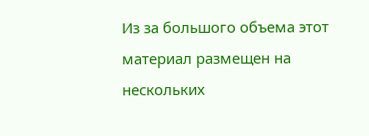Из за большого объема этот материал размещен на нескольких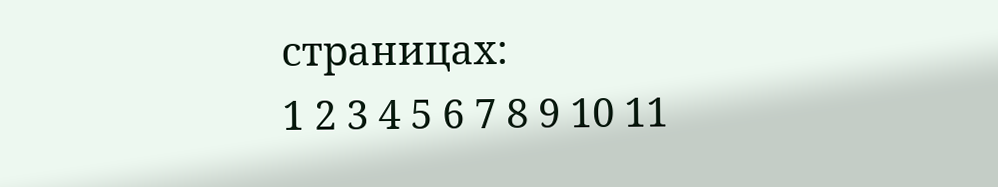страницах:
1 2 3 4 5 6 7 8 9 10 11